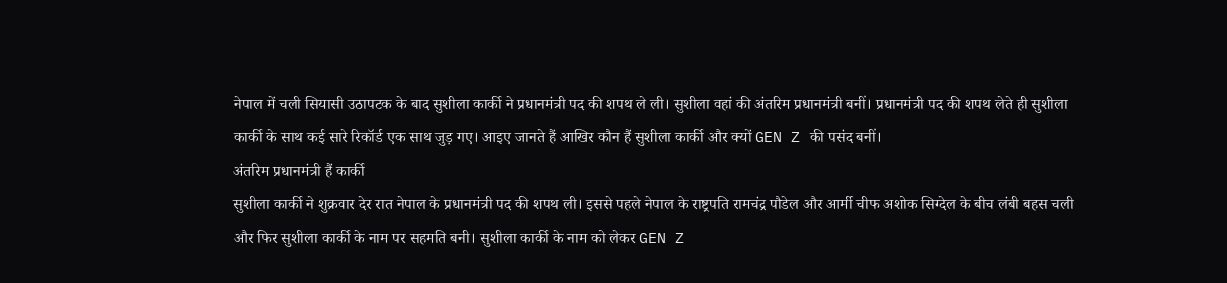नेपाल में चली सियासी उठापटक के बाद सुशीला कार्की ने प्रधानमंत्री पद की शपथ ले ली। सुशीला वहां की अंतरिम प्रधानमंत्री बनीं। प्रधानमंत्री पद की शपथ लेते ही सुशीला कार्की के साथ कई सारे रिकॉर्ड एक साथ जुड़ गए। आइए जानते हैं आखिर कौन हैं सुशीला कार्की और क्यों GEN Z की पसंद बनीं।
अंतरिम प्रधानमंत्री हैं कार्की
सुशीला कार्की ने शुक्रवार देर रात नेपाल के प्रधानमंत्री पद की शपथ ली। इससे पहले नेपाल के राष्ट्रपति रामचंद्र पौडेल और आर्मी चीफ अशोक सिग्देल के बीच लंबी बहस चली और फिर सुशीला कार्की के नाम पर सहमति बनी। सुशीला कार्की के नाम को लेकर GEN Z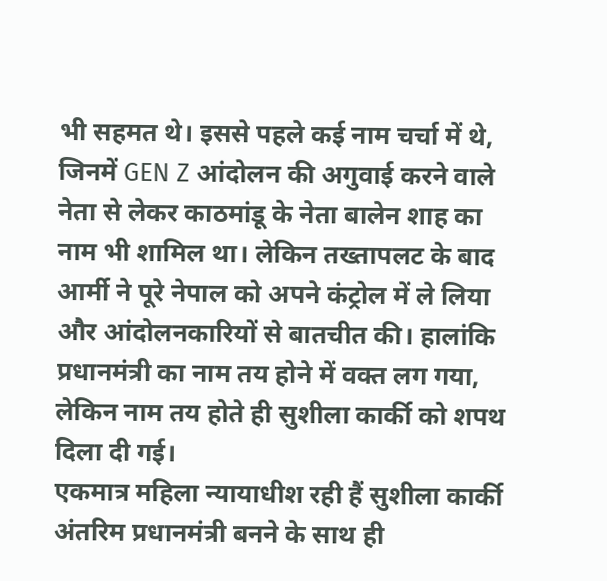भी सहमत थे। इससे पहले कई नाम चर्चा में थे, जिनमें GEN Z आंदोलन की अगुवाई करने वाले नेता से लेकर काठमांडू के नेता बालेन शाह का नाम भी शामिल था। लेकिन तख्तापलट के बाद आर्मी ने पूरे नेपाल को अपने कंट्रोल में ले लिया और आंदोलनकारियों से बातचीत की। हालांकि प्रधानमंत्री का नाम तय होने में वक्त लग गया, लेकिन नाम तय होते ही सुशीला कार्की को शपथ दिला दी गई।
एकमात्र महिला न्यायाधीश रही हैं सुशीला कार्की
अंतरिम प्रधानमंत्री बनने के साथ ही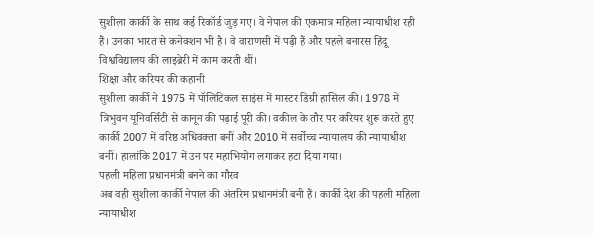सुशीला कार्की के साथ कई रिकॉर्ड जुड़ गए। वे नेपाल की एकमात्र महिला न्यायाधीश रही हैं। उनका भारत से कनेक्शन भी है। वे वाराणसी में पढ़ी हैं और पहले बनारस हिंदू विश्वविद्यालय की लाइब्रेरी में काम करती थीं।
शिक्षा और करियर की कहानी
सुशीला कार्की ने 1975 में पॉलिटिकल साइंस में मास्टर डिग्री हासिल की। 1978 में त्रिभुवन यूनिवर्सिटी से कानून की पढ़ाई पूरी की। वकील के तौर पर करियर शुरू करते हुए कार्की 2007 में वरिष्ठ अधिवक्ता बनीं और 2010 में सर्वोच्च न्यायालय की न्यायाधीश बनीं। हालांकि 2017 में उन पर महाभियोग लगाकर हटा दिया गया।
पहली महिला प्रधानमंत्री बनने का गौरव
अब वही सुशीला कार्की नेपाल की अंतरिम प्रधानमंत्री बनी हैं। कार्की देश की पहली महिला न्यायाधीश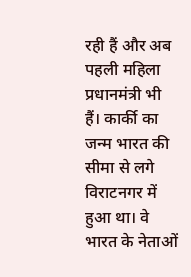रही हैं और अब पहली महिला प्रधानमंत्री भी हैं। कार्की का जन्म भारत की सीमा से लगे विराटनगर में हुआ था। वे भारत के नेताओं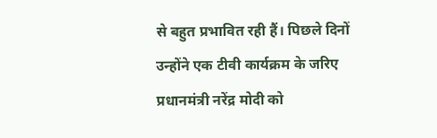से बहुत प्रभावित रही हैं। पिछले दिनों उन्होंने एक टीवी कार्यक्रम के जरिए प्रधानमंत्री नरेंद्र मोदी को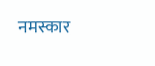नमस्कार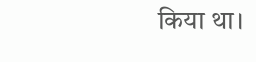किया था।